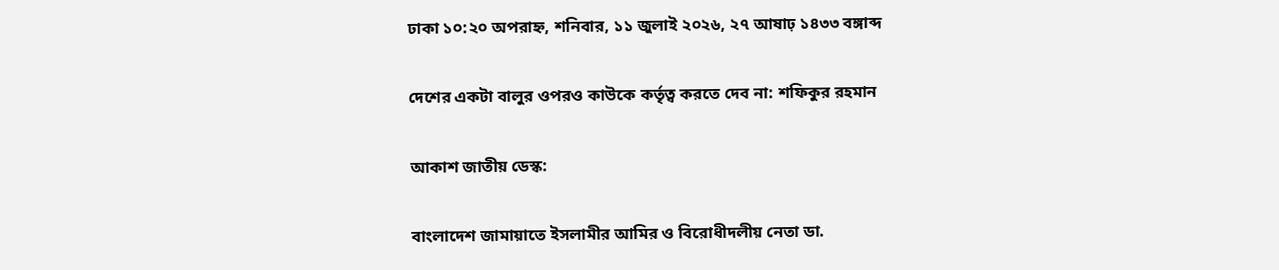ঢাকা ১০:২০ অপরাহ্ন, শনিবার, ১১ জুলাই ২০২৬, ২৭ আষাঢ় ১৪৩৩ বঙ্গাব্দ

দেশের একটা বালুর ওপরও কাউকে কর্তৃত্ব করতে দেব না: শফিকুর রহমান

আকাশ জাতীয় ডেস্ক:

বাংলাদেশ জামায়াতে ইসলামীর আমির ও বিরোধীদলীয় নেতা ডা.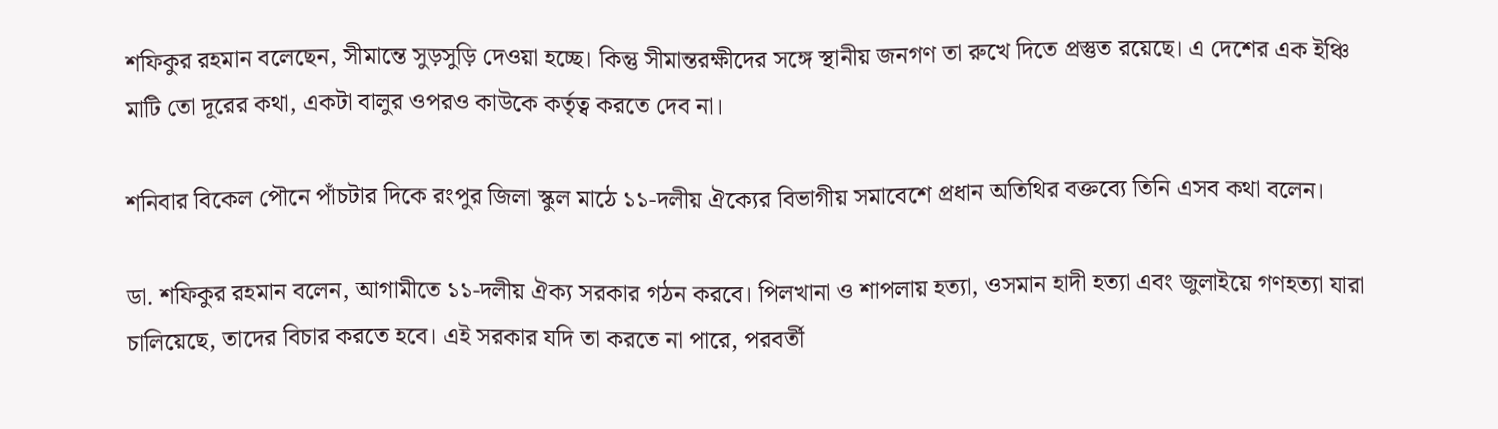শফিকুর রহমান বলেছেন, সীমান্তে সুড়সুড়ি দেওয়া হচ্ছে। কিন্তু সীমান্তরক্ষীদের সঙ্গে স্থানীয় জনগণ তা রুখে দিতে প্রস্তুত রয়েছে। এ দেশের এক ইঞ্চি মাটি তো দূরের কথা, একটা বালুর ওপরও কাউকে কর্তৃত্ব করতে দেব না।

শনিবার বিকেল পৌনে পাঁচটার দিকে রংপুর জিলা স্কুল মাঠে ১১-দলীয় ঐক্যের বিভাগীয় সমাবেশে প্রধান অতিথির বক্তব্যে তিনি এসব কথা বলেন।

ডা. শফিকুর রহমান বলেন, আগামীতে ১১-দলীয় ঐক্য সরকার গঠন করবে। পিলখানা ও শাপলায় হত্যা, ওসমান হাদী হত্যা এবং জুলাইয়ে গণহত্যা যারা চালিয়েছে, তাদের বিচার করতে হবে। এই সরকার যদি তা করতে না পারে, পরবর্তী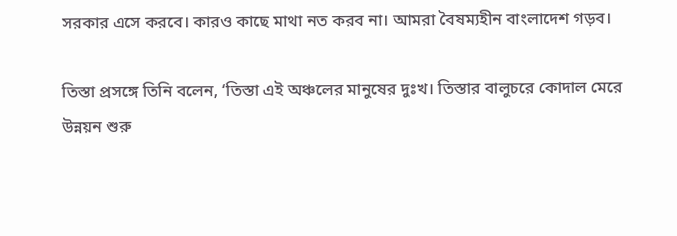সরকার এসে করবে। কারও কাছে মাথা নত করব না। আমরা বৈষম্যহীন বাংলাদেশ গড়ব।

তিস্তা প্রসঙ্গে তিনি বলেন, ‘তিস্তা এই অঞ্চলের মানুষের দুঃখ। তিস্তার বালুচরে কোদাল মেরে উন্নয়ন শুরু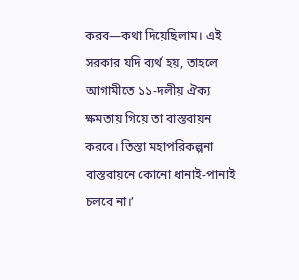করব—কথা দিয়েছিলাম। এই সরকার যদি ব্যর্থ হয়, তাহলে আগামীতে ১১-দলীয় ঐক্য ক্ষমতায় গিয়ে তা বাস্তবায়ন করবে। তিস্তা মহাপরিকল্পনা বাস্তবায়নে কোনো ধানাই-পানাই চলবে না।’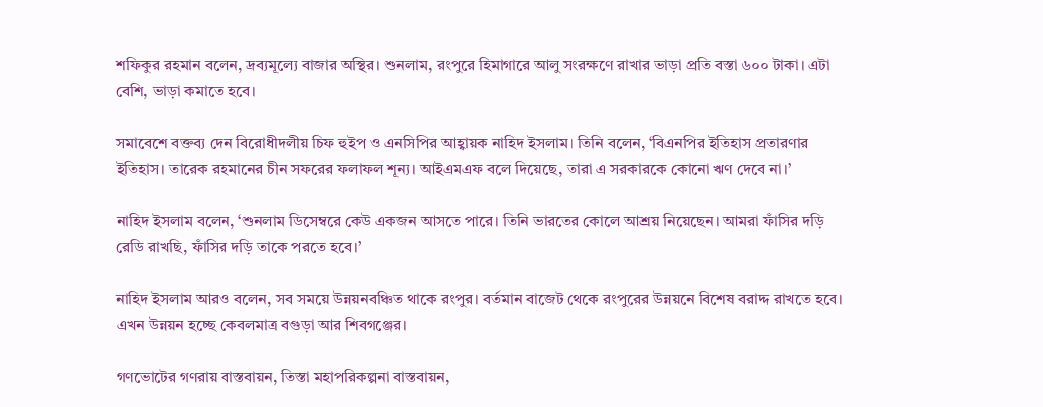শফিকুর রহমান বলেন, দ্রব্যমূল্যে বাজার অস্থির। শুনলাম, রংপুরে হিমাগারে আলু সংরক্ষণে রাখার ভাড়া প্রতি বস্তা ৬০০ টাকা। এটা বেশি, ভাড়া কমাতে হবে।

সমাবেশে বক্তব্য দেন বিরোধীদলীয় চিফ হুইপ ও এনসিপির আহ্বায়ক নাহিদ ইসলাম। তিনি বলেন, ‘বিএনপির ইতিহাস প্রতারণার ইতিহাস। তারেক রহমানের চীন সফরের ফলাফল শূন্য। আইএমএফ বলে দিয়েছে, তারা এ সরকারকে কোনো ঋণ দেবে না।’

নাহিদ ইসলাম বলেন, ‘শুনলাম ডিসেম্বরে কেউ একজন আসতে পারে। তিনি ভারতের কোলে আশ্রয় নিয়েছেন। আমরা ফাঁসির দড়ি রেডি রাখছি, ফাঁসির দড়ি তাকে পরতে হবে।’

নাহিদ ইসলাম আরও বলেন, সব সময়ে উন্নয়নবঞ্চিত থাকে রংপুর। বর্তমান বাজেট থেকে রংপুরের উন্নয়নে বিশেষ বরাদ্দ রাখতে হবে। এখন উন্নয়ন হচ্ছে কেবলমাত্র বগুড়া আর শিবগঞ্জের।

গণভোটের গণরায় বাস্তবায়ন, তিস্তা মহাপরিকল্পনা বাস্তবায়ন,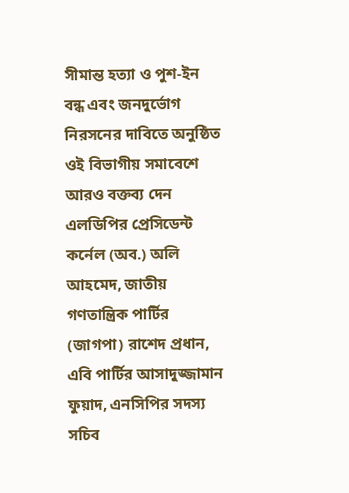সীমান্ত হত্যা ও পুশ-ইন বন্ধ এবং জনদুর্ভোগ নিরসনের দাবিতে অনুষ্ঠিত ওই বিভাগীয় সমাবেশে আরও বক্তব্য দেন এলডিপির প্রেসিডেন্ট কর্নেল (অব.) অলি আহমেদ, জাতীয় গণতান্ত্রিক পার্টির (জাগপা) রাশেদ প্রধান, এবি পার্টির আসাদুজ্জামান ফুয়াদ, এনসিপির সদস্য সচিব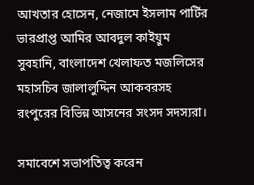আখতার হোসেন, নেজামে ইসলাম পার্টির ভারপ্রাপ্ত আমির আবদুল কাইয়ুম সুবহানি, বাংলাদেশ খেলাফত মজলিসের মহাসচিব জালালুদ্দিন আকবরসহ রংপুরের বিভিন্ন আসনের সংসদ সদস্যরা।

সমাবেশে সভাপতিত্ব করেন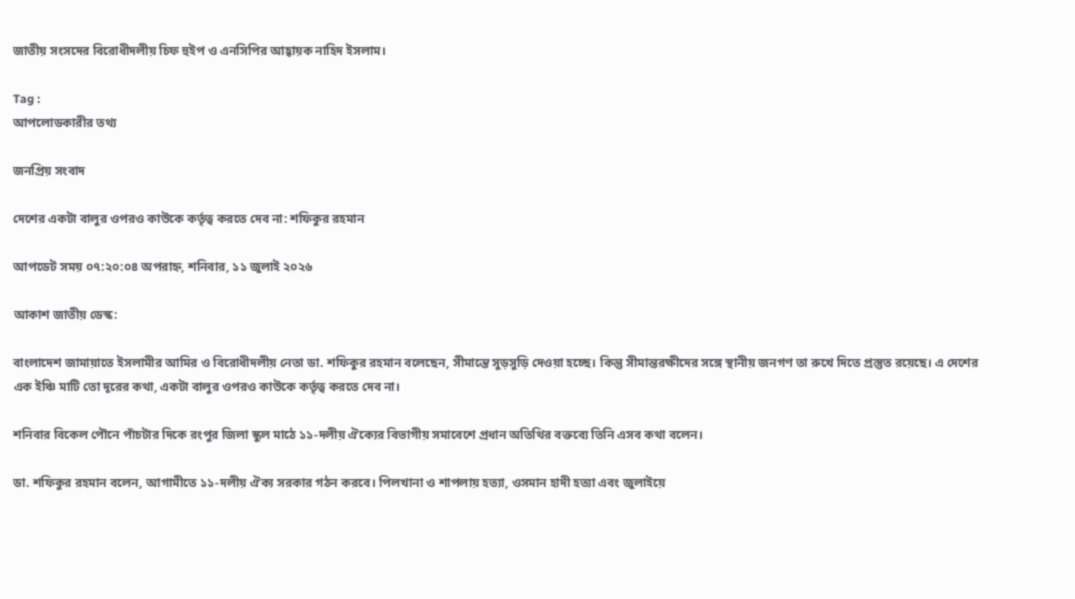জাতীয় সংসদের বিরোধীদলীয় চিফ হুইপ ও এনসিপির আহ্বায়ক নাহিদ ইসলাম।

Tag :
আপলোডকারীর তথ্য

জনপ্রিয় সংবাদ

দেশের একটা বালুর ওপরও কাউকে কর্তৃত্ব করতে দেব না: শফিকুর রহমান

আপডেট সময় ০৭:২০:০৪ অপরাহ্ন, শনিবার, ১১ জুলাই ২০২৬

আকাশ জাতীয় ডেস্ক:

বাংলাদেশ জামায়াতে ইসলামীর আমির ও বিরোধীদলীয় নেতা ডা. শফিকুর রহমান বলেছেন, সীমান্তে সুড়সুড়ি দেওয়া হচ্ছে। কিন্তু সীমান্তরক্ষীদের সঙ্গে স্থানীয় জনগণ তা রুখে দিতে প্রস্তুত রয়েছে। এ দেশের এক ইঞ্চি মাটি তো দূরের কথা, একটা বালুর ওপরও কাউকে কর্তৃত্ব করতে দেব না।

শনিবার বিকেল পৌনে পাঁচটার দিকে রংপুর জিলা স্কুল মাঠে ১১-দলীয় ঐক্যের বিভাগীয় সমাবেশে প্রধান অতিথির বক্তব্যে তিনি এসব কথা বলেন।

ডা. শফিকুর রহমান বলেন, আগামীতে ১১-দলীয় ঐক্য সরকার গঠন করবে। পিলখানা ও শাপলায় হত্যা, ওসমান হাদী হত্যা এবং জুলাইয়ে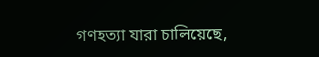গণহত্যা যারা চালিয়েছে,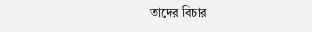তাদের বিচার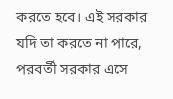করতে হবে। এই সরকার যদি তা করতে না পারে, পরবর্তী সরকার এসে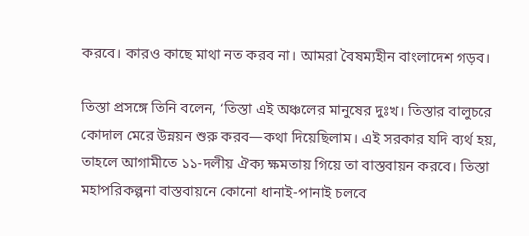করবে। কারও কাছে মাথা নত করব না। আমরা বৈষম্যহীন বাংলাদেশ গড়ব।

তিস্তা প্রসঙ্গে তিনি বলেন, ‘তিস্তা এই অঞ্চলের মানুষের দুঃখ। তিস্তার বালুচরে কোদাল মেরে উন্নয়ন শুরু করব—কথা দিয়েছিলাম। এই সরকার যদি ব্যর্থ হয়, তাহলে আগামীতে ১১-দলীয় ঐক্য ক্ষমতায় গিয়ে তা বাস্তবায়ন করবে। তিস্তা মহাপরিকল্পনা বাস্তবায়নে কোনো ধানাই-পানাই চলবে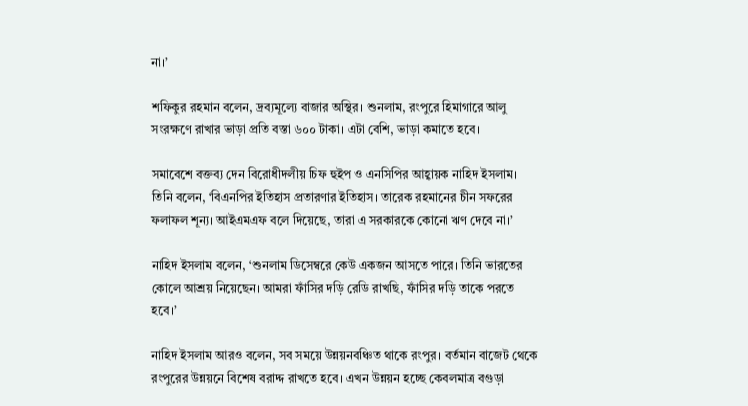না।’

শফিকুর রহমান বলেন, দ্রব্যমূল্যে বাজার অস্থির। শুনলাম, রংপুরে হিমাগারে আলু সংরক্ষণে রাখার ভাড়া প্রতি বস্তা ৬০০ টাকা। এটা বেশি, ভাড়া কমাতে হবে।

সমাবেশে বক্তব্য দেন বিরোধীদলীয় চিফ হুইপ ও এনসিপির আহ্বায়ক নাহিদ ইসলাম। তিনি বলেন, ‘বিএনপির ইতিহাস প্রতারণার ইতিহাস। তারেক রহমানের চীন সফরের ফলাফল শূন্য। আইএমএফ বলে দিয়েছে, তারা এ সরকারকে কোনো ঋণ দেবে না।’

নাহিদ ইসলাম বলেন, ‘শুনলাম ডিসেম্বরে কেউ একজন আসতে পারে। তিনি ভারতের কোলে আশ্রয় নিয়েছেন। আমরা ফাঁসির দড়ি রেডি রাখছি, ফাঁসির দড়ি তাকে পরতে হবে।’

নাহিদ ইসলাম আরও বলেন, সব সময়ে উন্নয়নবঞ্চিত থাকে রংপুর। বর্তমান বাজেট থেকে রংপুরের উন্নয়নে বিশেষ বরাদ্দ রাখতে হবে। এখন উন্নয়ন হচ্ছে কেবলমাত্র বগুড়া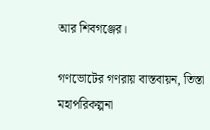আর শিবগঞ্জের।

গণভোটের গণরায় বাস্তবায়ন, তিস্তা মহাপরিকল্পনা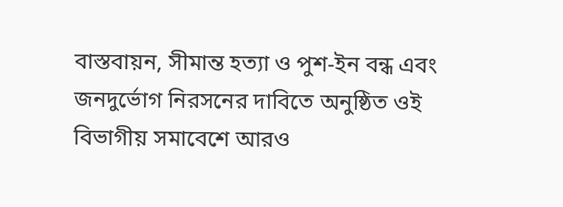বাস্তবায়ন, সীমান্ত হত্যা ও পুশ-ইন বন্ধ এবং জনদুর্ভোগ নিরসনের দাবিতে অনুষ্ঠিত ওই বিভাগীয় সমাবেশে আরও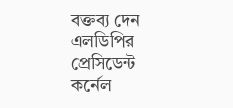বক্তব্য দেন এলডিপির প্রেসিডেন্ট কর্নেল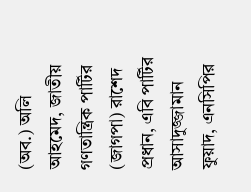(অব.) অলি আহমেদ, জাতীয় গণতান্ত্রিক পার্টির (জাগপা) রাশেদ প্রধান, এবি পার্টির আসাদুজ্জামান ফুয়াদ, এনসিপির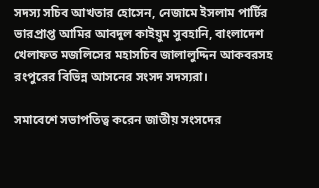সদস্য সচিব আখতার হোসেন, নেজামে ইসলাম পার্টির ভারপ্রাপ্ত আমির আবদুল কাইয়ুম সুবহানি, বাংলাদেশ খেলাফত মজলিসের মহাসচিব জালালুদ্দিন আকবরসহ রংপুরের বিভিন্ন আসনের সংসদ সদস্যরা।

সমাবেশে সভাপতিত্ব করেন জাতীয় সংসদের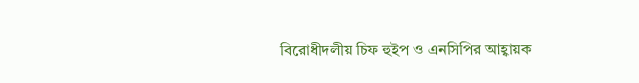বিরোধীদলীয় চিফ হুইপ ও এনসিপির আহ্বায়ক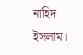নাহিদ ইসলাম।